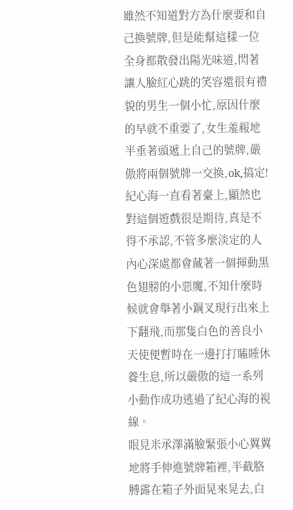雖然不知道對方為什麼要和自己換號牌,但是能幫這樣一位全身都散發出陽光味道,閃著讓人臉紅心跳的笑容還很有禮貌的男生一個小忙,原因什麼的早就不重要了,女生羞赧地半垂著頭遞上自己的號牌,嚴傲將兩個號牌一交換,ok,搞定!
紀心海一直看著臺上,顯然也對這個遊戲很是期待,真是不得不承認,不管多麼淡定的人內心深處都會藏著一個揮動黑色翅膀的小惡魔,不知什麼時候就會舉著小鋼叉現行出來上下翻飛,而那隻白色的善良小天使便暫時在一邊打打瞌睡休養生息,所以嚴傲的這一系列小動作成功逃過了紀心海的視線。
眼見米承澤滿臉緊張小心翼翼地將手伸進號牌箱裡,半截胳膊露在箱子外面晃來晃去,白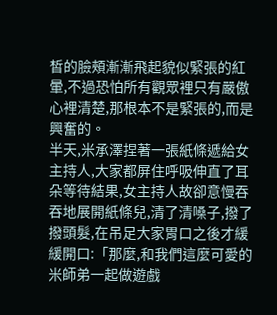皙的臉頰漸漸飛起貌似緊張的紅暈,不過恐怕所有觀眾裡只有嚴傲心裡清楚,那根本不是緊張的,而是興奮的。
半天,米承澤捏著一張紙條遞給女主持人,大家都屏住呼吸伸直了耳朵等待結果,女主持人故卻意慢吞吞地展開紙條兒,清了清嗓子,撥了撥頭髮,在吊足大家胃口之後才緩緩開口:「那麼,和我們這麼可愛的米師弟一起做遊戲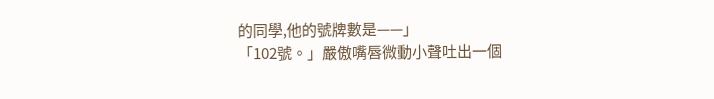的同學,他的號牌數是——」
「102號。」嚴傲嘴唇微動小聲吐出一個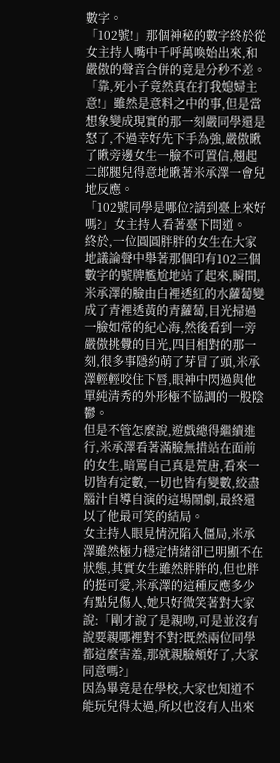數字。
「102號!」那個神秘的數字終於從女主持人嘴中千呼萬喚始出來,和嚴傲的聲音合併的竟是分秒不差。
「靠,死小子竟然真在打我媳婦主意!」雖然是意料之中的事,但是當想象變成現實的那一刻嚴同學還是怒了,不過幸好先下手為強,嚴傲瞅了瞅旁邊女生一臉不可置信,翹起二郎腿兒得意地瞅著米承澤一會兒地反應。
「102號同學是哪位?請到臺上來好嗎?」女主持人看著臺下問道。
終於,一位圓圓胖胖的女生在大家地議論聲中舉著那個印有102三個數字的號牌尷尬地站了起來,瞬間,米承澤的臉由白裡透紅的水蘿蔔變成了青裡透黃的青蘿蔔,目光掃過一臉如常的紀心海,然後看到一旁嚴傲挑釁的目光,四目相對的那一刻,很多事隱約萌了芽冒了頭,米承澤輕輕咬住下唇,眼神中閃過與他單純清秀的外形極不協調的一股陰鬱。
但是不管怎麼說,遊戲總得繼續進行,米承澤看著滿臉無措站在面前的女生,暗罵自己真是荒唐,看來一切皆有定數,一切也皆有變數,絞盡腦汁自導自演的這場鬧劇,最終還以了他最可笑的結局。
女主持人眼見情況陷入僵局,米承澤雖然極力穩定情緒卻已明顯不在狀態,其實女生雖然胖胖的,但也胖的挺可愛,米承澤的這種反應多少有點兒傷人,她只好微笑著對大家說:「剛才說了是親吻,可是並沒有說要親哪裡對不對?既然兩位同學都這麼害羞,那就親臉頰好了,大家同意嗎?」
因為畢竟是在學校,大家也知道不能玩兒得太過,所以也沒有人出來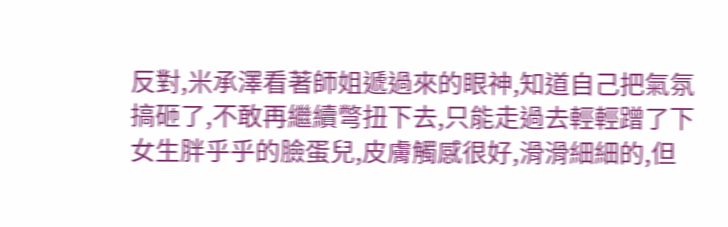反對,米承澤看著師姐遞過來的眼神,知道自己把氣氛搞砸了,不敢再繼續彆扭下去,只能走過去輕輕蹭了下女生胖乎乎的臉蛋兒,皮膚觸感很好,滑滑細細的,但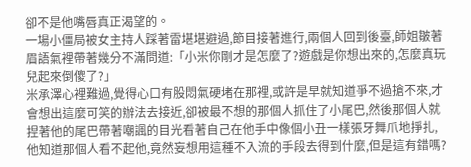卻不是他嘴唇真正渴望的。
一場小僵局被女主持人踩著雷堪堪避過,節目接著進行,兩個人回到後臺,師姐皺著眉語氣裡帶著幾分不滿問道:「小米你剛才是怎麼了?遊戲是你想出來的,怎麼真玩兒起來倒傻了?」
米承澤心裡難過,覺得心口有股悶氣硬堵在那裡,或許是早就知道爭不過搶不來,才會想出這麼可笑的辦法去接近,卻被最不想的那個人抓住了小尾巴,然後那個人就捏著他的尾巴帶著嘲諷的目光看著自己在他手中像個小丑一樣張牙舞爪地掙扎,他知道那個人看不起他,竟然妄想用這種不入流的手段去得到什麼,但是這有錯嗎?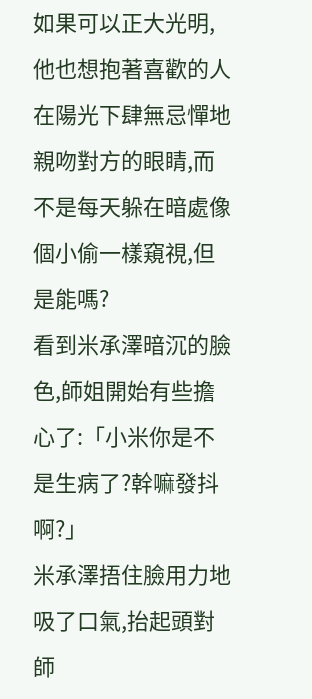如果可以正大光明,他也想抱著喜歡的人在陽光下肆無忌憚地親吻對方的眼睛,而不是每天躲在暗處像個小偷一樣窺視,但是能嗎?
看到米承澤暗沉的臉色,師姐開始有些擔心了:「小米你是不是生病了?幹嘛發抖啊?」
米承澤捂住臉用力地吸了口氣,抬起頭對師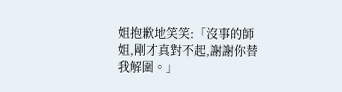姐抱歉地笑笑:「沒事的師姐,剛才真對不起,謝謝你替我解圍。」